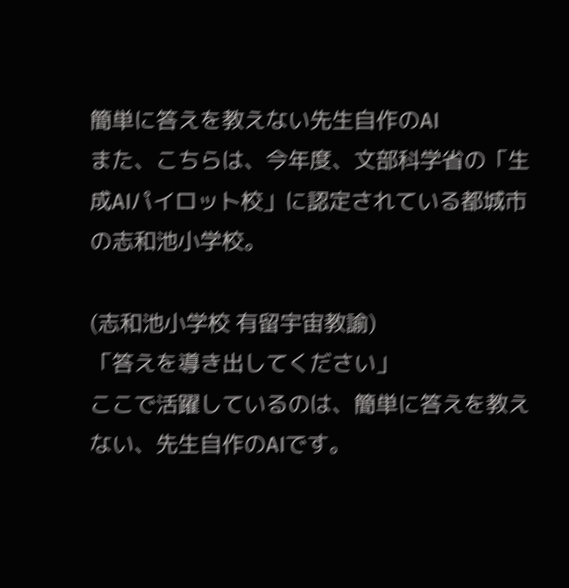簡単に答えを教えない先生自作のAI
また、こちらは、今年度、文部科学省の「生成AIパイロット校」に認定されている都城市の志和池小学校。

(志和池小学校 有留宇宙教諭)
「答えを導き出してください」
ここで活躍しているのは、簡単に答えを教えない、先生自作のAIです。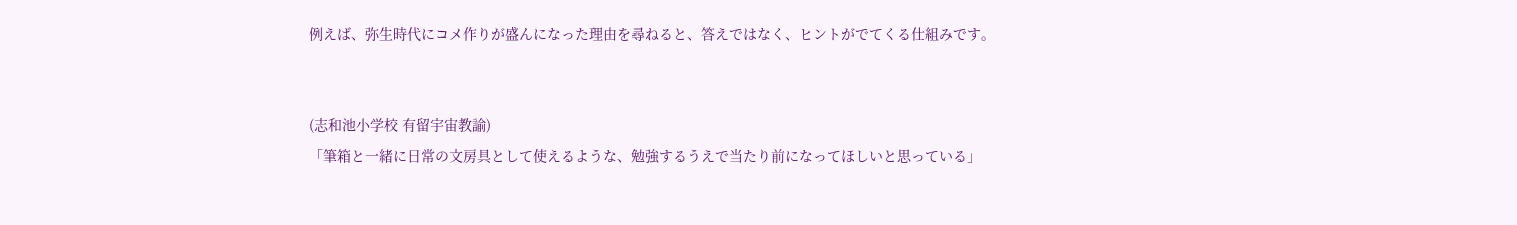例えば、弥生時代にコメ作りが盛んになった理由を尋ねると、答えではなく、ヒントがでてくる仕組みです。


(志和池小学校 有留宇宙教諭)
「筆箱と一緒に日常の文房具として使えるような、勉強するうえで当たり前になってほしいと思っている」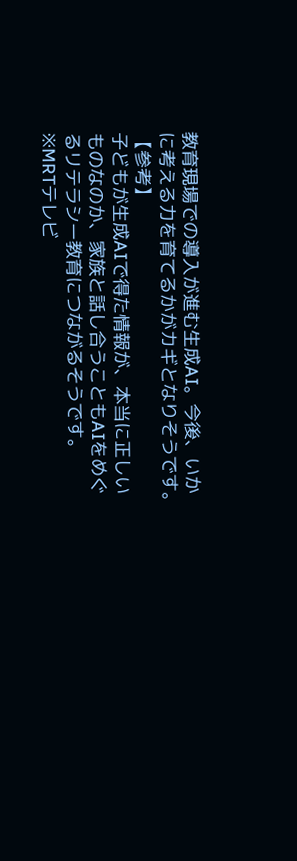教育現場での導入が進む生成AI。今後、いかに考える力を育てるかがカギとなりそうです。
【参考】
子どもが生成AIで得た情報が、本当に正しいものなのか、家族と話し合うこともAIをめぐるリテラシー教育につながるそうです。
※MRTテレビ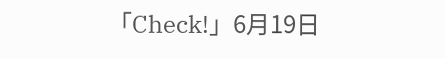「Check!」6月19日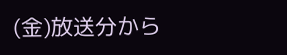(金)放送分から